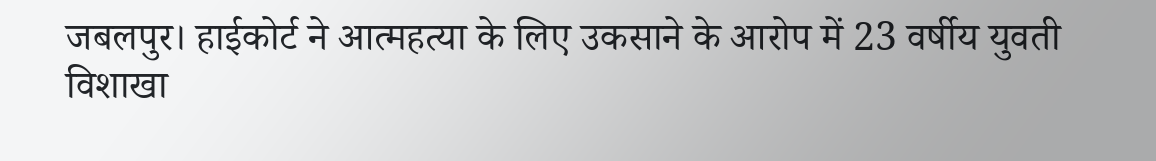जबलपुर। हाईकोर्ट ने आत्महत्या के लिए उकसाने के आरोप में 23 वर्षीय युवती विशाखा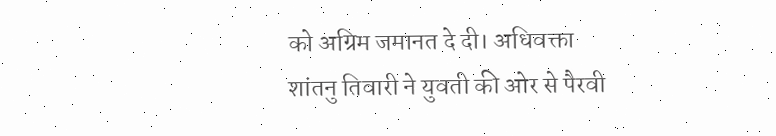को अग्रिम जमानत दे दी। अधिवक्ता शांतनु तिवारी ने युवती की ओर से पैरवी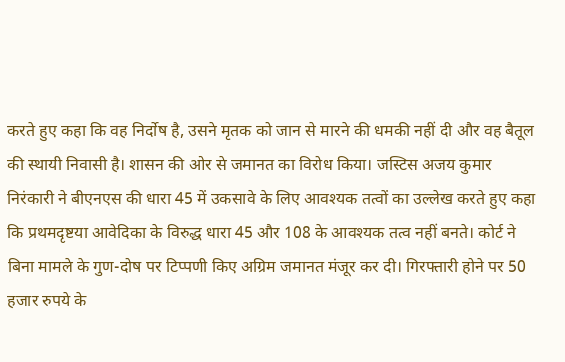करते हुए कहा कि वह निर्दोष है, उसने मृतक को जान से मारने की धमकी नहीं दी और वह बैतूल की स्थायी निवासी है। शासन की ओर से जमानत का विरोध किया। जस्टिस अजय कुमार निरंकारी ने बीएनएस की धारा 45 में उकसावे के लिए आवश्यक तत्वों का उल्लेख करते हुए कहा कि प्रथमदृष्टया आवेदिका के विरुद्ध धारा 45 और 108 के आवश्यक तत्व नहीं बनते। कोर्ट ने बिना मामले के गुण-दोष पर टिप्पणी किए अग्रिम जमानत मंजूर कर दी। गिरफ्तारी होने पर 50 हजार रुपये के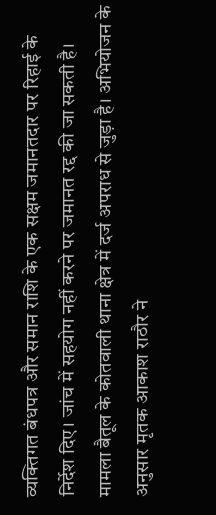व्यक्तिगत बंधपत्र और समान राशि के एक सक्षम जमानतदार पर रिहाई के निर्देश दिए। जांच में सहयोग नहीं करने पर जमानत रद्द की जा सकती है।
मामला बैतूल के कोतवाली थाना क्षेत्र में दर्ज अपराध से जुड़ा है। अभियोजन के अनुसार मृतक आकाश राठौर ने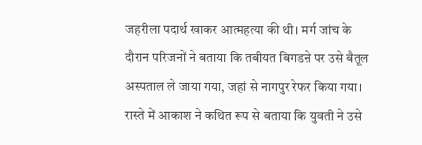जहरीला पदार्थ खाकर आत्महत्या की थी। मर्ग जांच के दौरान परिजनों ने बताया कि तबीयत बिगडऩे पर उसे बैतूल अस्पताल ले जाया गया, जहां से नागपुर रेफर किया गया। रास्ते में आकाश ने कथित रूप से बताया कि युवती ने उसे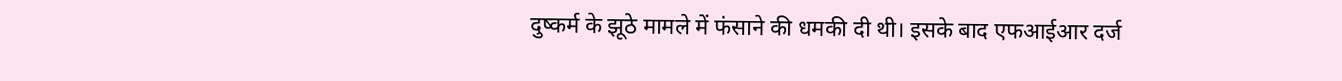दुष्कर्म के झूठे मामले में फंसाने की धमकी दी थी। इसके बाद एफआईआर दर्ज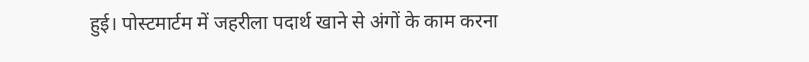हुई। पोस्टमार्टम में जहरीला पदार्थ खाने से अंगों के काम करना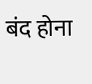बंद होना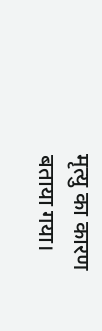मृत्यु का कारण बताया गया।